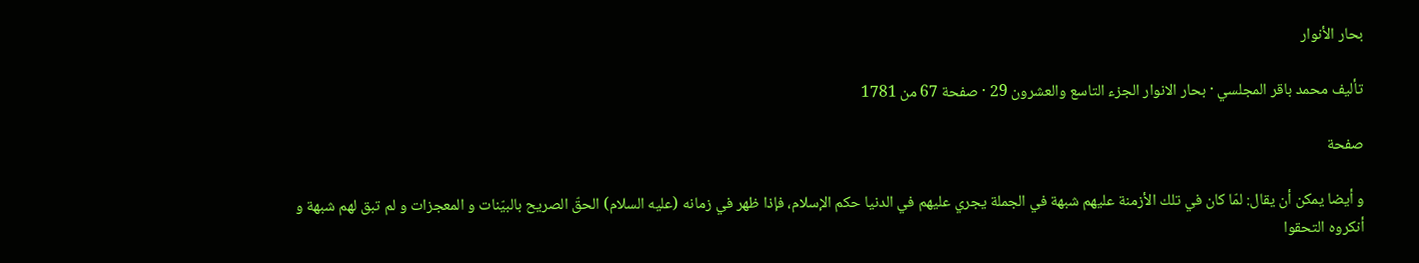بحار الأنوار

تأليف محمد باقر المجلسي · بحار الانوار الجزء التاسع والعشرون 29 · صفحة 67 من 1781

صفحة

و أيضا يمكن أن يقال: لمّا كان في تلك الأزمنة عليهم شبهة في الجملة يجري عليهم في الدنيا حكم الإسلام، فإذا ظهر في زمانه (عليه السلام) الحقّ الصريح بالبيّنات و المعجزات و لم تبق لهم شبهة و أنكروه التحقوا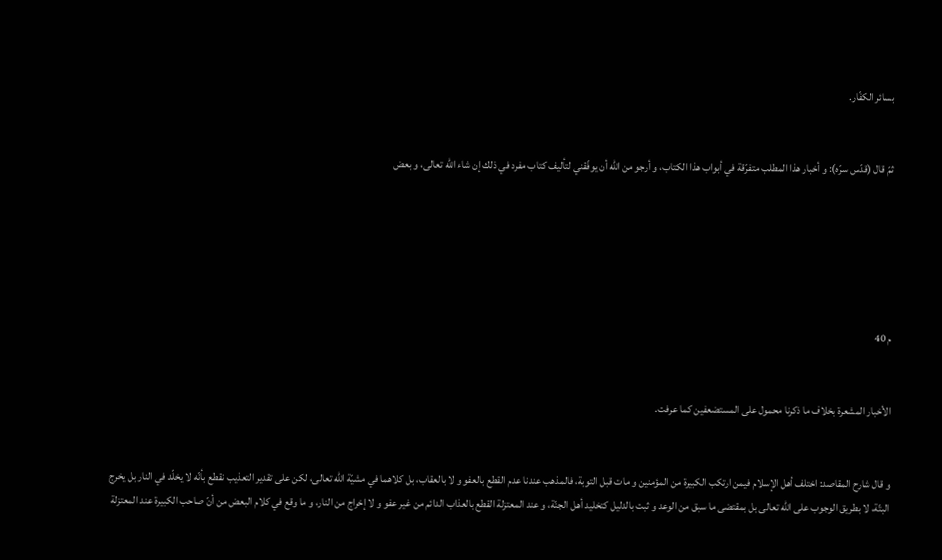بسائر الكفّار.


ثمّ قال (قدّس سرّه): و أخبار هذا المطلب متفرّقة في أبواب هذا الكتاب، و أرجو من اللّه أن يوفّقني لتأليف كتاب مفرد في ذلك إن شاء اللّه تعالى، و بعض






م 40


الأخبار المشعرة بخلاف ما ذكرنا محمول على المستضعفين كما عرفت.


و قال شارح المقاصد: اختلف أهل الإسلام فيمن ارتكب الكبيرة من المؤمنين و مات قبل التوبة، فالمذهب عندنا عدم القطع بالعفو و لا بالعقاب، بل كلاهما في مشيّة اللّه تعالى، لكن على تقدير التعذيب نقطع بأنّه لا يخلّد في النار بل يخرج البتّة، لا بطريق الوجوب على اللّه تعالى بل بمقتضى ما سبق من الوعد و ثبت بالدليل كتخليد أهل الجنّة، و عند المعتزلة القطع بالعذاب الدائم من غير عفو و لا إخراج من النار، و ما وقع في كلام البعض من أنّ صاحب الكبيرة عند المعتزلة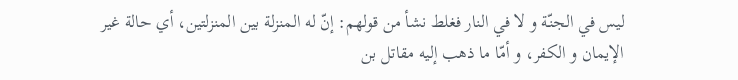ليس في الجنّة و لا في النار فغلط نشأ من قولهم: إنّ له المنزلة بين المنزلتين، أي حالة غير الإيمان و الكفر، و أمّا ما ذهب إليه مقاتل بن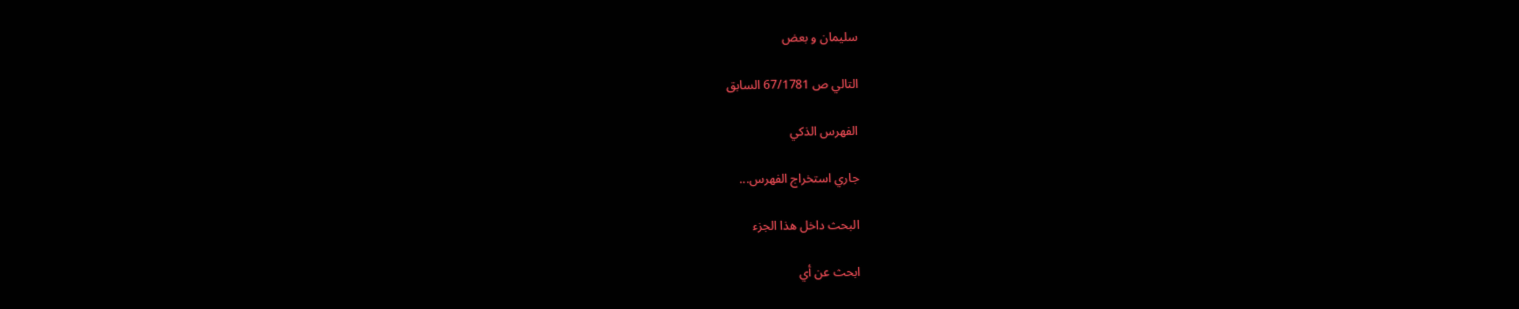سليمان و بعض

التالي ص 67/1781 السابق

الفهرس الذكي

جاري استخراج الفهرس...

البحث داخل هذا الجزء

ابحث عن أي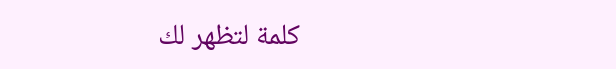كلمة لتظهر لك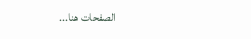الصفحات هنا...